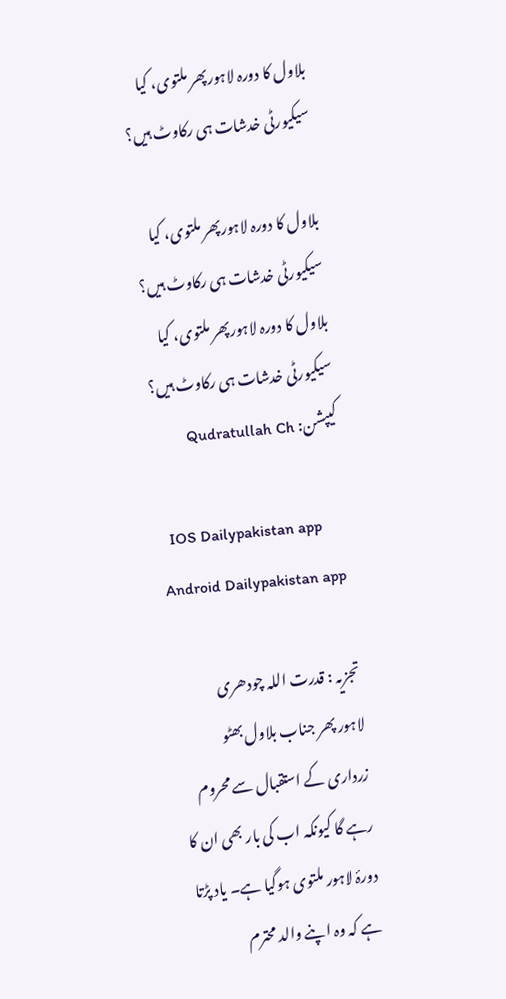بلاول کا دورہ لاہورپھر ملتوی، کیا سیکیورٹی خدشات ہی رکاوٹ ہیں؟

بلاول کا دورہ لاہورپھر ملتوی، کیا سیکیورٹی خدشات ہی رکاوٹ ہیں؟
بلاول کا دورہ لاہورپھر ملتوی، کیا سیکیورٹی خدشات ہی رکاوٹ ہیں؟
کیپشن: Qudratullah Ch

  IOS Dailypakistan app Android Dailypakistan app

تجزیہ : قدرت اللہ چودھری
لاہور پھر جناب بلاول بھٹو زرداری کے استقبال سے محروم رہے گا کیونکہ اب کی بار بھی ان کا دورۂ لاہور ملتوی ہوگیا ہے۔ یاد پڑتا ہے کہ وہ اپنے والد محترم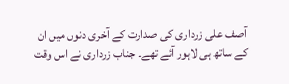آصف علی زرداری کی صدارت کے آخری دنوں میں ان کے ساتھ ہی لاہور آئے تھے۔ جناب زرداری نے اس وقت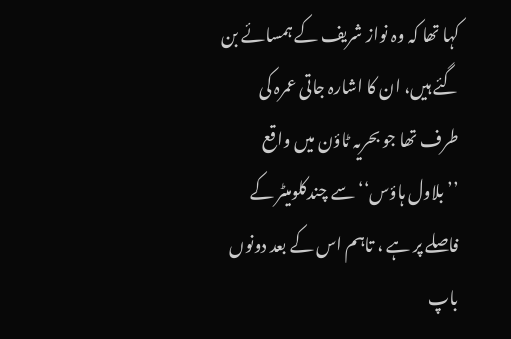کہا تھا کہ وہ نواز شریف کے ہمسائے بن گئے ہیں، ان کا اشارہ جاتی عمرہ کی طرف تھا جو بحریہ ٹاؤن میں واقع ’’بلاول ہاؤس‘‘ سے چندکلومیٹر کے فاصلے پر ہے ، تاہم اس کے بعد دونوں باپ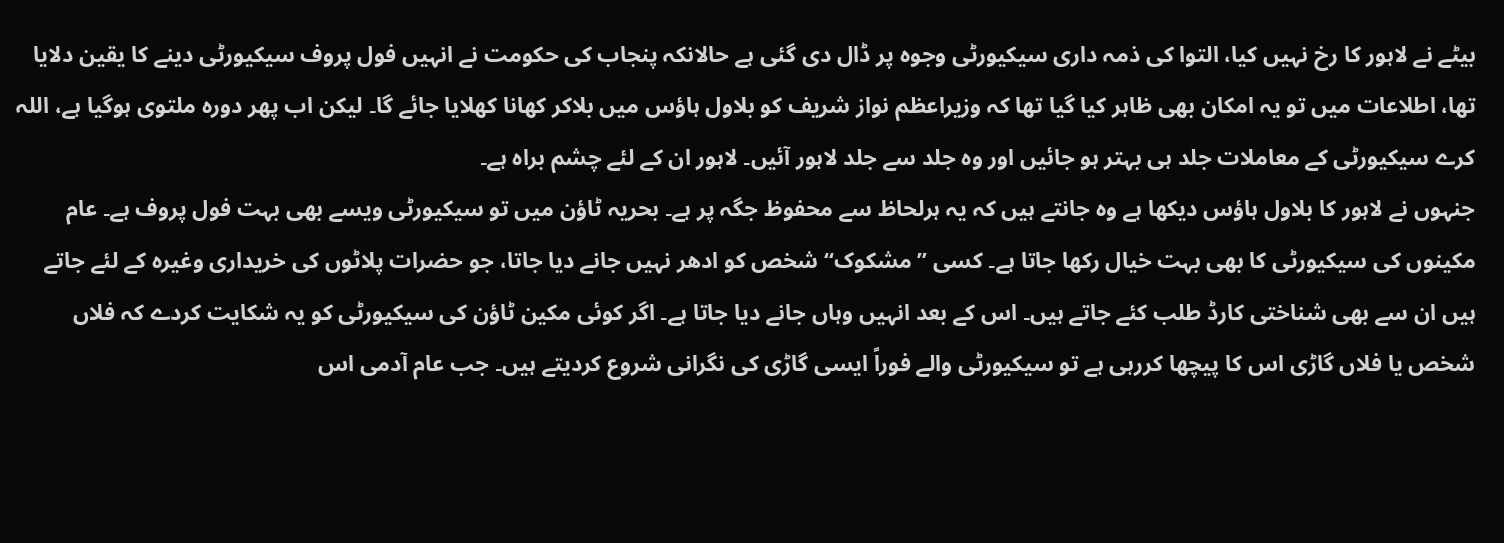بیٹے نے لاہور کا رخ نہیں کیا، التوا کی ذمہ داری سیکیورٹی وجوہ پر ڈال دی گئی ہے حالانکہ پنجاب کی حکومت نے انہیں فول پروف سیکیورٹی دینے کا یقین دلایا تھا، اطلاعات میں تو یہ امکان بھی ظاہر کیا گیا تھا کہ وزیراعظم نواز شریف کو بلاول ہاؤس میں بلاکر کھانا کھلایا جائے گا۔ لیکن اب پھر دورہ ملتوی ہوگیا ہے، اللہ کرے سیکیورٹی کے معاملات جلد ہی بہتر ہو جائیں اور وہ جلد سے جلد لاہور آئیں۔ لاہور ان کے لئے چشم براہ ہے۔
جنہوں نے لاہور کا بلاول ہاؤس دیکھا ہے وہ جانتے ہیں کہ یہ ہرلحاظ سے محفوظ جگہ پر ہے۔ بحریہ ٹاؤن میں تو سیکیورٹی ویسے بھی بہت فول پروف ہے۔ عام مکینوں کی سیکیورٹی کا بھی بہت خیال رکھا جاتا ہے۔ کسی ’’مشکوک‘‘ شخص کو ادھر نہیں جانے دیا جاتا، جو حضرات پلاٹوں کی خریداری وغیرہ کے لئے جاتے ہیں ان سے بھی شناختی کارڈ طلب کئے جاتے ہیں۔ اس کے بعد انہیں وہاں جانے دیا جاتا ہے۔ اگر کوئی مکین ٹاؤن کی سیکیورٹی کو یہ شکایت کردے کہ فلاں شخص یا فلاں گاڑی اس کا پیچھا کررہی ہے تو سیکیورٹی والے فوراً ایسی گاڑی کی نگرانی شروع کردیتے ہیں۔ جب عام آدمی اس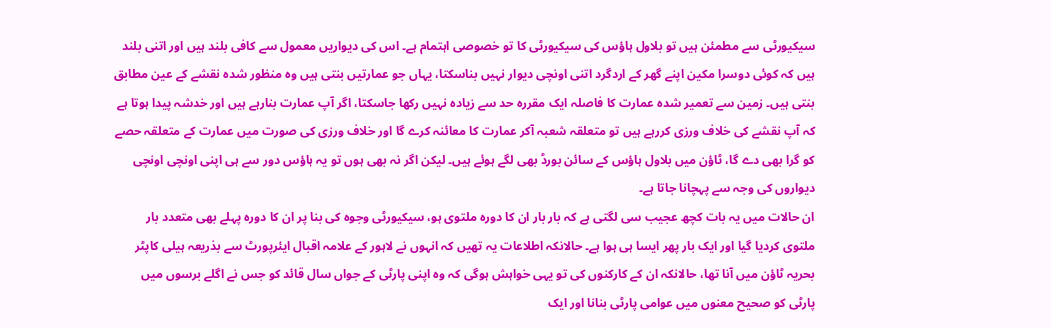سیکیورٹی سے مطمئن ہیں تو بلاول ہاؤس کی سیکیورٹی کا تو خصوصی اہتمام ہے۔ اس کی دیواریں معمول سے کافی بلند ہیں اور اتنی بلند ہیں کہ کوئی دوسرا مکین اپنے گھر کے اردگرد اتنی اونچی دیوار نہیں بناسکتا، یہاں جو عمارتیں بنتی ہیں وہ منظور شدہ نقشے کے عین مطابق بنتی ہیں۔ زمین سے تعمیر شدہ عمارت کا فاصلہ ایک مقررہ حد سے زیادہ نہیں رکھا جاسکتا، اگر آپ عمارت بنارہے ہیں اور خدشہ پیدا ہوتا ہے کہ آپ نقشے کی خلاف ورزی کررہے ہیں تو متعلقہ شعبہ آکر عمارت کا معائنہ کرے گا اور خلاف ورزی کی صورت میں عمارت کے متعلقہ حصے کو گرا بھی دے گا، ٹاؤن میں بلاول ہاؤس کے سائن بورڈ بھی لگے ہوئے ہیں۔ لیکن اگر نہ بھی ہوں تو یہ ہاؤس دور سے ہی اپنی اونچی اونچی دیواروں کی وجہ سے پہچانا جاتا ہے۔
ان حالات میں یہ بات کچھ عجیب سی لگتی ہے کہ بار بار ان کا دورہ ملتوی ہو، سیکیورٹی وجوہ کی بنا پر ان کا دورہ پہلے بھی متعدد بار ملتوی کردیا گیا اور ایک بار پھر ایسا ہی ہوا ہے۔ حالانکہ اطلاعات یہ تھیں کہ انہوں نے لاہور کے علامہ اقبال ایئرپورٹ سے بذریعہ ہیلی کاپٹر بحریہ ٹاؤن میں آنا تھا، حالانکہ ان کے کارکنوں کی تو یہی خواہش ہوگی کہ وہ اپنی پارٹی کے جواں سال قائد کو جس نے اگلے برسوں میں پارٹی کو صحیح معنوں میں عوامی پارٹی بنانا اور ایک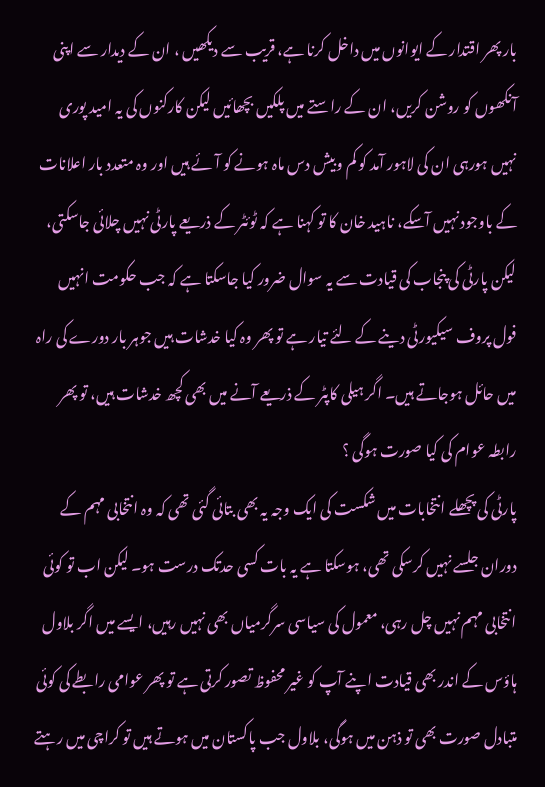بار پھر اقتدار کے ایوانوں میں داخل کرنا ہے، قریب سے دیکھیں ، ان کے دیدار سے اپنی آنکھوں کو روشن کریں، ان کے راستے میں پلکیں بچھائیں لیکن کارکنوں کی یہ امید پوری نہیں ہورہی ان کی لاہور آمد کو کم وبیش دس ماہ ہونے کو آئے ہیں اور وہ متعدد بار اعلانات کے باوجود نہیں آسکے، ناہید خان کا تو کہنا ہے کہ ٹوئٹر کے ذریعے پارٹی نہیں چلائی جاسکتی، لیکن پارٹی کی پنجاب کی قیادت سے یہ سوال ضرور کیا جاسکتا ہے کہ جب حکومت انہیں فول پروف سیکیورٹی دینے کے لئے تیار ہے تو پھر وہ کیا خدشات ہیں جوہر بار دورے کی راہ میں حائل ہوجاتے ہیں۔ اگر ہیلی کاپٹر کے ذریعے آنے میں بھی کچھ خدشات ہیں، تو پھر رابطہ عوام کی کیا صورت ہوگی ؟
پارٹی کی پچھلے انتخابات میں شکست کی ایک وجہ یہ بھی بتائی گئی تھی کہ وہ انتخابی مہم کے دوران جلسے نہیں کرسکی تھی، ہوسکتا ہے یہ بات کسی حدتک درست ہو۔ لیکن اب تو کوئی انتخابی مہم نہیں چل رہی، معمول کی سیاسی سرگرمیاں بھی نہیں رہیں، ایسے میں اگر بلاول ہاؤس کے اندر بھی قیادت اپنے آپ کو غیر محفوظ تصور کرتی ہے تو پھر عوامی رابطے کی کوئی متبادل صورت بھی تو ذہن میں ہوگی، بلاول جب پاکستان میں ہوتے ہیں تو کراچی میں رہتے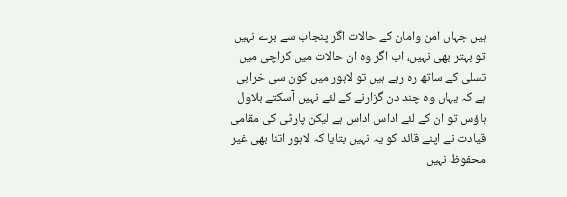ہیں جہاں امن وامان کے حالات اگر پنجاب سے برے نہیں تو بہتر بھی نہیں، اب اگر وہ ان حالات میں کراچی میں تسلی کے ساتھ رہ رہے ہیں تو لاہور میں کون سی خرابی ہے کہ یہاں وہ چند دن گزارنے کے لئے نہیں آسکتے بلاول ہاؤس تو ان کے لئے اداس اداس ہے لیکن پارٹی کی مقامی قیادت نے اپنے قائد کو یہ نہیں بتایا کہ لاہور اتنا بھی غیر محفوظ نہیں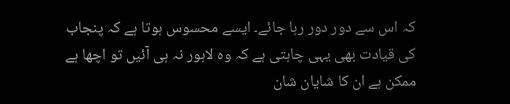کہ اس سے دور دور رہا جائے۔ ایسے محسوس ہوتا ہے کہ پنجاب کی قیادت بھی یہی چاہتی ہے کہ وہ لاہور نہ ہی آئیں تو اچھا ہے ممکن ہے ان کا شایان شان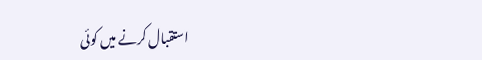استقبال کرنے میں کوئی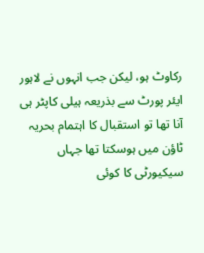رکاوٹ ہو، لیکن جب انہوں نے لاہور ایئر پورٹ سے بذریعہ ہیلی کاپٹر ہی آنا تھا تو استقبال کا اہتمام بحریہ ٹاؤن میں ہوسکتا تھا جہاں سیکیورٹی کا کوئی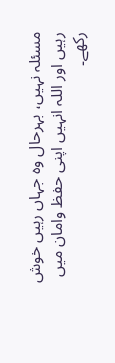مسئلہ نہیں، بہرحال وہ جہاں رہیں خوش رہیں اور اللہ انہیں اپنی حفظ وامان میں رکھے۔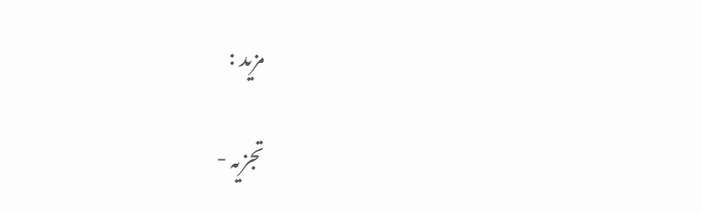مزید :

تجزیہ -